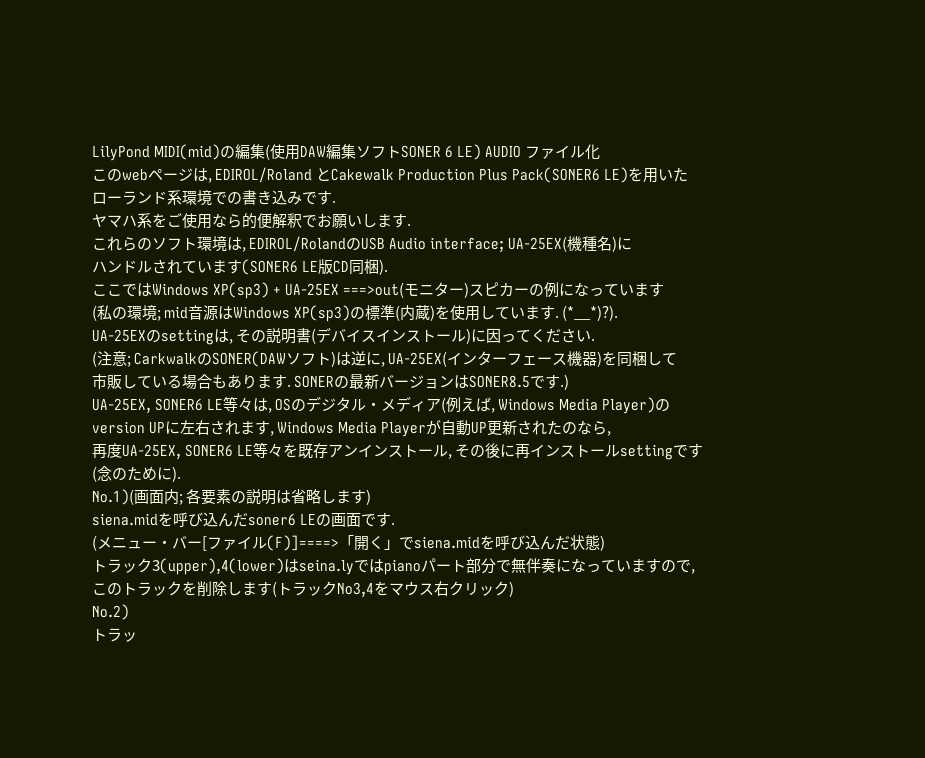LilyPond MIDI(mid)の編集(使用DAW編集ソフトSONER 6 LE) AUDIO ファイル化
このwebページは, EDIROL/Roland とCakewalk Production Plus Pack(SONER6 LE)を用いた
ローランド系環境での書き込みです.
ヤマハ系をご使用なら的便解釈でお願いします.
これらのソフト環境は, EDIROL/RolandのUSB Audio interface; UA-25EX(機種名)に
ハンドルされています(SONER6 LE版CD同梱).
ここではWindows XP(sp3) + UA-25EX ===>out(モニター)スピカーの例になっています
(私の環境; mid音源はWindows XP(sp3)の標準(内蔵)を使用しています. (*__*)?).
UA-25EXのsettingは, その説明書(デバイスインストール)に因ってください.
(注意; CarkwalkのSONER(DAWソフト)は逆に, UA-25EX(インターフェース機器)を同梱して
市販している場合もあります. SONERの最新バージョンはSONER8.5です.)
UA-25EX, SONER6 LE等々は, OSのデジタル・メディア(例えば, Windows Media Player)の
version UPに左右されます, Windows Media Playerが自動UP更新されたのなら,
再度UA-25EX, SONER6 LE等々を既存アンインストール, その後に再インストールsettingです
(念のために).
No.1)(画面内; 各要素の説明は省略します)
siena.midを呼び込んだsoner6 LEの画面です.
(メニュー・バー[ファイル(F)]====>「開く」でsiena.midを呼び込んだ状態)
トラック3(upper),4(lower)はseina.lyではpianoパート部分で無伴奏になっていますので,
このトラックを削除します(トラックNo3,4をマウス右クリック)
No.2)
トラッ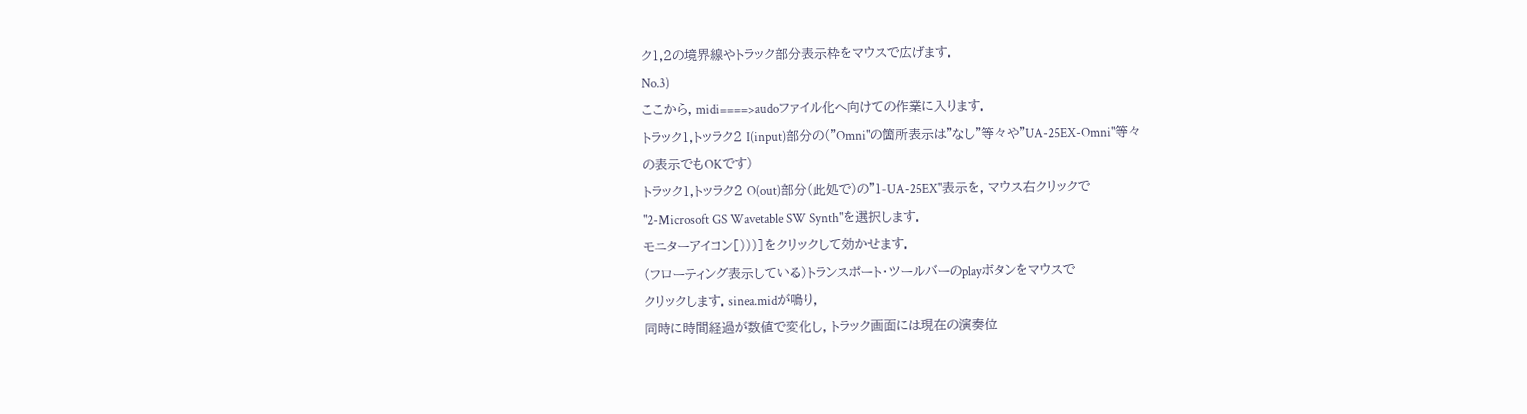ク1,2の境界線やトラック部分表示枠をマウスで広げます.
No.3)
ここから, midi====>audoファイル化へ向けての作業に入ります.
トラック1,トッラク2 I(input)部分の("Omni"の箇所表示は"なし"等々や"UA-25EX-Omni"等々
の表示でもOKです)
トラック1,トッラク2 O(out)部分(此処で)の"1-UA-25EX"表示を, マウス右クリックで
"2-Microsoft GS Wavetable SW Synth"を選択します.
モニターアイコン[)))]をクリックして効かせます.
(フローティング表示している)トランスポート・ツールバーのplayボタンをマウスで
クリックします. sinea.midが鳴り,
同時に時間経過が数値で変化し, トラック画面には現在の演奏位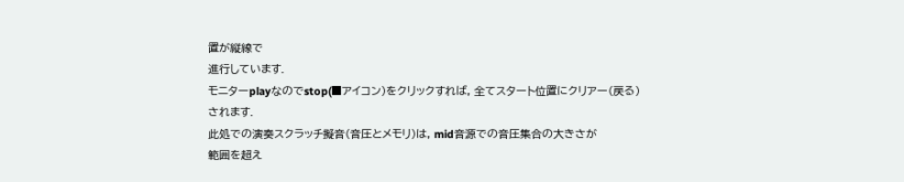置が縦線で
進行しています.
モニターplayなのでstop(■アイコン)をクリックすれば, 全てスタート位置にクリアー(戻る)
されます.
此処での演奏スクラッチ擬音(音圧とメモリ)は, mid音源での音圧集合の大きさが
範囲を超え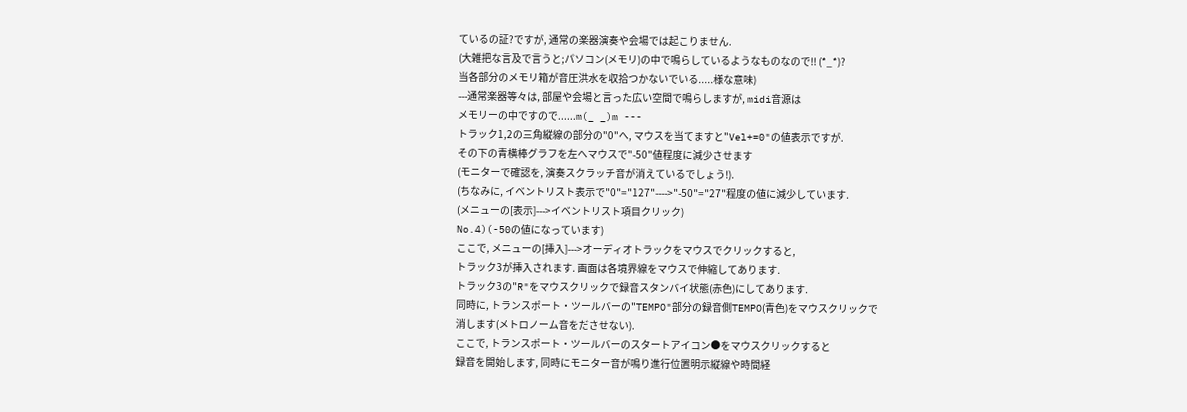ているの証?ですが, 通常の楽器演奏や会場では起こりません.
(大雑把な言及で言うと;パソコン(メモリ)の中で鳴らしているようなものなので!! (*_*)?
当各部分のメモリ箱が音圧洪水を収拾つかないでいる.....様な意味)
---通常楽器等々は, 部屋や会場と言った広い空間で鳴らしますが, midi音源は
メモリーの中ですので......m(_ _)m ---
トラック1,2の三角縦線の部分の"0"へ, マウスを当てますと"Vel+=0"の値表示ですが.
その下の青横棒グラフを左へマウスで"-50"値程度に減少させます
(モニターで確認を, 演奏スクラッチ音が消えているでしょう!).
(ちなみに, イベントリスト表示で"0"="127"---->"-50"="27"程度の値に減少しています.
(メニューの[表示]--->イベントリスト項目クリック)
No.4)(-50の値になっています)
ここで, メニューの[挿入]--->オーディオトラックをマウスでクリックすると,
トラック3が挿入されます. 画面は各境界線をマウスで伸縮してあります.
トラック3の"R"をマウスクリックで録音スタンバイ状態(赤色)にしてあります.
同時に, トランスポート・ツールバーの"TEMPO"部分の録音側TEMPO(青色)をマウスクリックで
消します(メトロノーム音をださせない).
ここで, トランスポート・ツールバーのスタートアイコン●をマウスクリックすると
録音を開始します, 同時にモニター音が鳴り進行位置明示縦線や時間経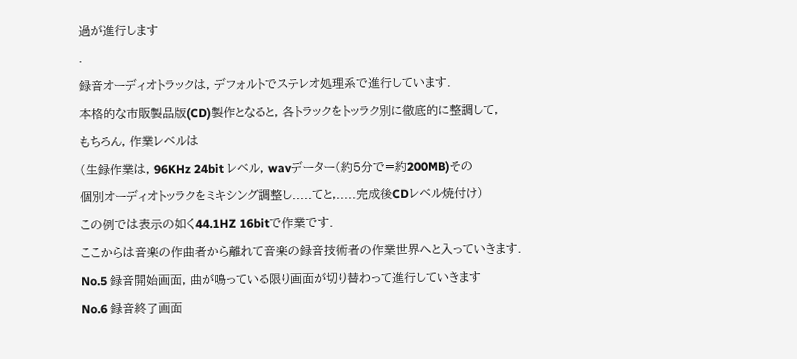過が進行します
.
録音オーディオトラックは, デフォルトでステレオ処理系で進行しています.
本格的な市販製品版(CD)製作となると, 各トラックをトッラク別に徹底的に整調して,
もちろん, 作業レベルは
(生録作業は, 96KHz 24bit レベル, wavデーター(約5分で=約200MB)その
個別オーディオトッラクをミキシング調整し.....てと,.....完成後CDレベル焼付け)
この例では表示の如く44.1HZ 16bitで作業です.
ここからは音楽の作曲者から離れて音楽の録音技術者の作業世界へと入っていきます.
No.5 録音開始画面, 曲が鳴っている限り画面が切り替わって進行していきます
No.6 録音終了画面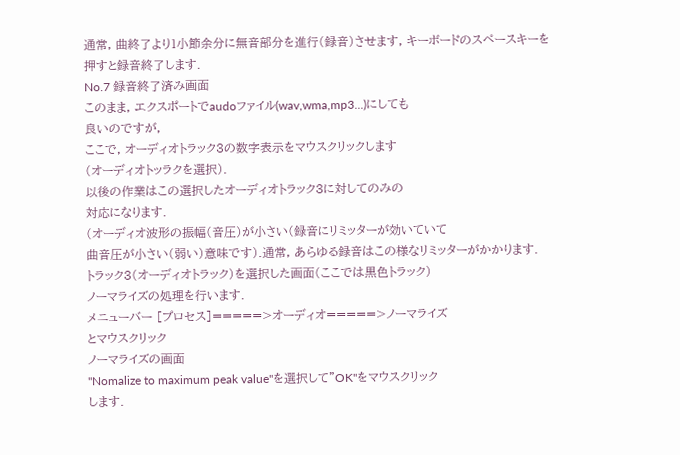通常, 曲終了より1小節余分に無音部分を進行(録音)させます, キーボードのスペースキーを
押すと録音終了します.
No.7 録音終了済み画面
このまま, エクスポートでaudoファイル(wav,wma,mp3...)にしても
良いのですが,
ここで, オーディオトラック3の数字表示をマウスクリックします
(オーディオトッラクを選択).
以後の作業はこの選択したオーディオトラック3に対してのみの
対応になります.
(オーディオ波形の振幅(音圧)が小さい(録音にリミッターが効いていて
曲音圧が小さい(弱い)意味です).通常, あらゆる録音はこの様なリミッターがかかります.
トラック3(オーディオトラック)を選択した画面(ここでは黒色トラック)
ノーマライズの処理を行います.
メニューバー [プロセス]=====>オーディオ=====>ノーマライズ
とマウスクリック
ノーマライズの画面
"Nomalize to maximum peak value"を選択して"OK"をマウスクリック
します.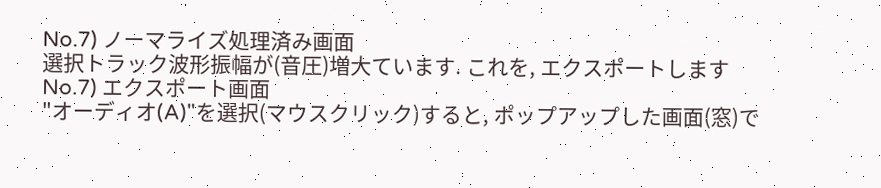No.7) ノーマライズ処理済み画面
選択トラック波形振幅が(音圧)増大ています. これを, エクスポートします
No.7) エクスポート画面
"オーディオ(A)"を選択(マウスクリック)すると, ポップアップした画面(窓)で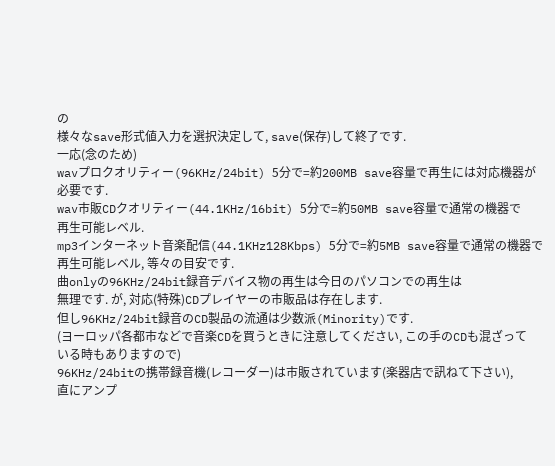の
様々なsave形式値入力を選択決定して, save(保存)して終了です.
一応(念のため)
wavプロクオリティー(96KHz/24bit) 5分で=約200MB save容量で再生には対応機器が
必要です.
wav市販CDクオリティー(44.1KHz/16bit) 5分で=約50MB save容量で通常の機器で
再生可能レベル.
mp3インターネット音楽配信(44.1KHz128Kbps) 5分で=約5MB save容量で通常の機器で
再生可能レベル, 等々の目安です.
曲onlyの96KHz/24bit録音デバイス物の再生は今日のパソコンでの再生は
無理です. が, 対応(特殊)CDプレイヤーの市販品は存在します.
但し96KHz/24bit録音のCD製品の流通は少数派(Minority)です.
(ヨーロッパ各都市などで音楽CDを買うときに注意してください, この手のCDも混ざって
いる時もありますので)
96KHz/24bitの携帯録音機(レコーダー)は市販されています(楽器店で訊ねて下さい),
直にアンプ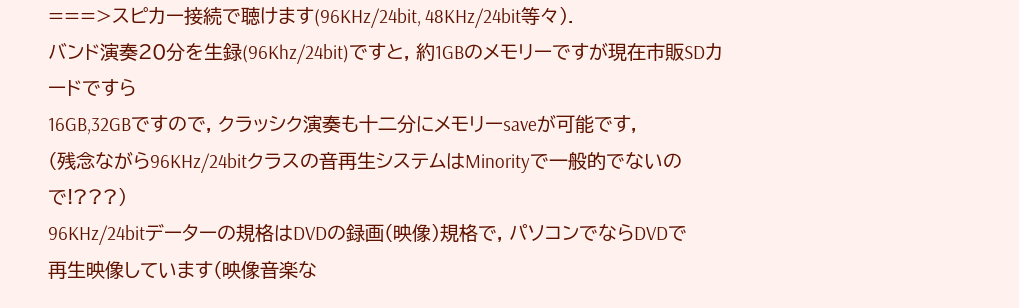===>スピカー接続で聴けます(96KHz/24bit, 48KHz/24bit等々).
バンド演奏20分を生録(96Khz/24bit)ですと, 約1GBのメモリーですが現在市販SDカードですら
16GB,32GBですので, クラッシク演奏も十二分にメモリーsaveが可能です,
(残念ながら96KHz/24bitクラスの音再生システムはMinorityで一般的でないので!???)
96KHz/24bitデーターの規格はDVDの録画(映像)規格で, パソコンでならDVDで
再生映像しています(映像音楽な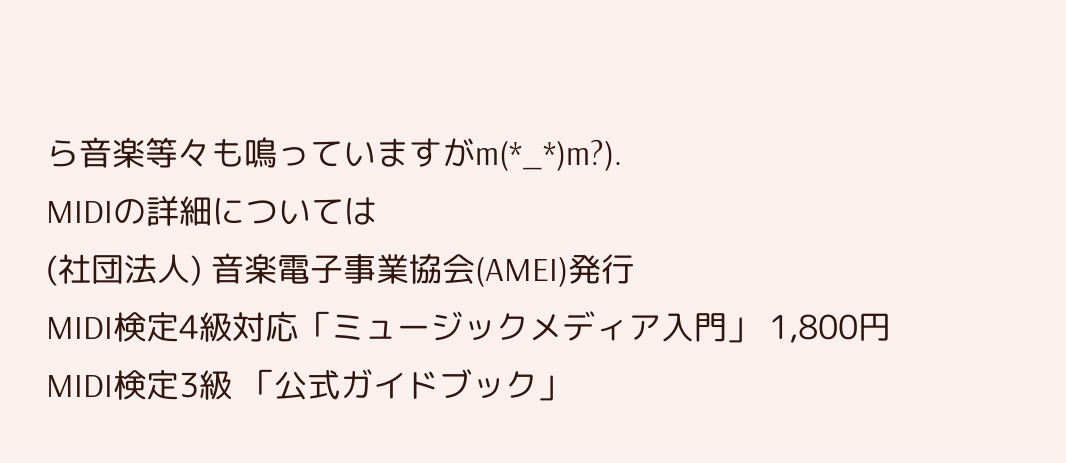ら音楽等々も鳴っていますがm(*_*)m?).
MIDIの詳細については
(社団法人) 音楽電子事業協会(AMEI)発行
MIDI検定4級対応「ミュージックメディア入門」 1,800円
MIDI検定3級 「公式ガイドブック」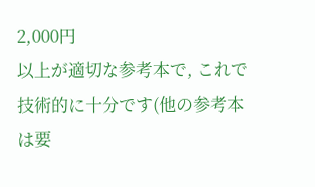2,000円
以上が適切な参考本で, これで技術的に十分です(他の参考本は要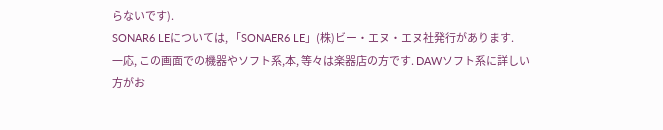らないです).
SONAR6 LEについては, 「SONAER6 LE」(株)ビー・エヌ・エヌ社発行があります.
一応, この画面での機器やソフト系,本, 等々は楽器店の方です. DAWソフト系に詳しい
方がお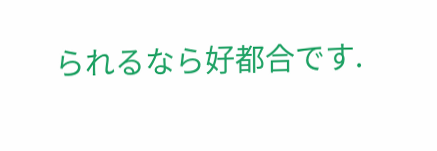られるなら好都合です.